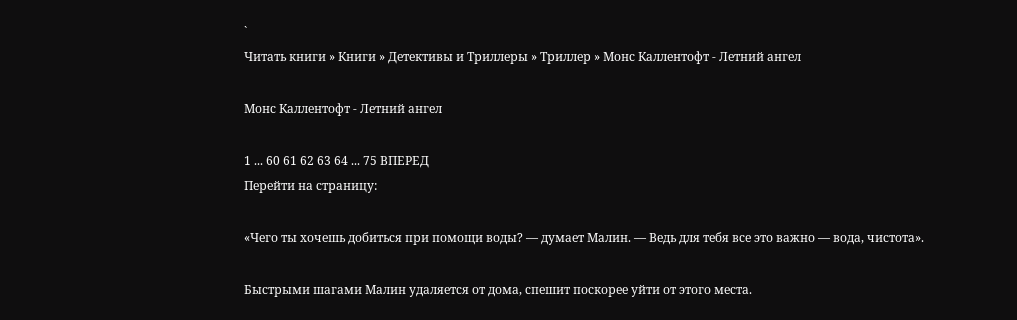`
Читать книги » Книги » Детективы и Триллеры » Триллер » Монс Каллентофт - Летний ангел

Монс Каллентофт - Летний ангел

1 ... 60 61 62 63 64 ... 75 ВПЕРЕД
Перейти на страницу:

«Чего ты хочешь добиться при помощи воды? — думает Малин. — Ведь для тебя все это важно — вода, чистота».

Быстрыми шагами Малин удаляется от дома, спешит поскорее уйти от этого места.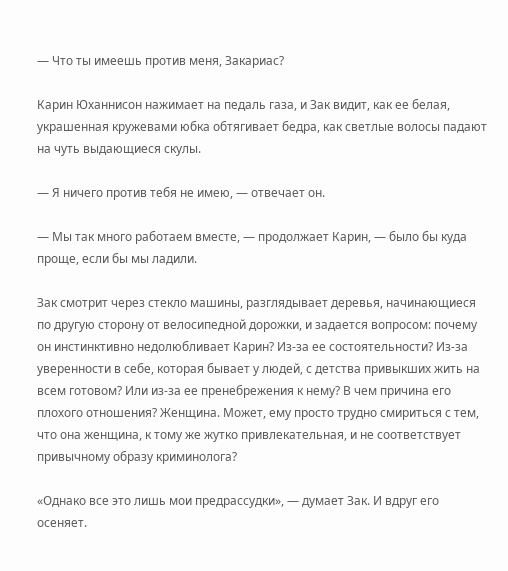— Что ты имеешь против меня, Закариас?

Карин Юханнисон нажимает на педаль газа, и Зак видит, как ее белая, украшенная кружевами юбка обтягивает бедра, как светлые волосы падают на чуть выдающиеся скулы.

— Я ничего против тебя не имею, — отвечает он.

— Мы так много работаем вместе, — продолжает Карин, — было бы куда проще, если бы мы ладили.

Зак смотрит через стекло машины, разглядывает деревья, начинающиеся по другую сторону от велосипедной дорожки, и задается вопросом: почему он инстинктивно недолюбливает Карин? Из-за ее состоятельности? Из-за уверенности в себе, которая бывает у людей, с детства привыкших жить на всем готовом? Или из-за ее пренебрежения к нему? В чем причина его плохого отношения? Женщина. Может, ему просто трудно смириться с тем, что она женщина, к тому же жутко привлекательная, и не соответствует привычному образу криминолога?

«Однако все это лишь мои предрассудки», — думает Зак. И вдруг его осеняет.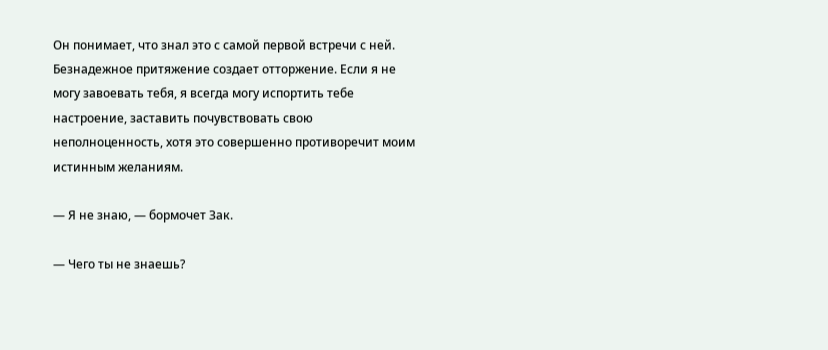Он понимает, что знал это с самой первой встречи с ней. Безнадежное притяжение создает отторжение. Если я не могу завоевать тебя, я всегда могу испортить тебе настроение, заставить почувствовать свою неполноценность, хотя это совершенно противоречит моим истинным желаниям.

— Я не знаю, — бормочет Зак.

— Чего ты не знаешь?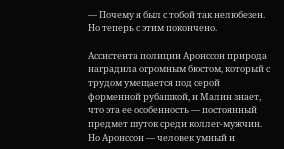— Почему я был с тобой так нелюбезен. Но теперь с этим покончено.

Ассистента полиции Аронссон природа наградила огромным бюстом, который с трудом умещается под серой форменной рубашкой, и Малин знает, что эта ее особенность — постоянный предмет шуток среди коллег-мужчин. Но Аронссон — человек умный и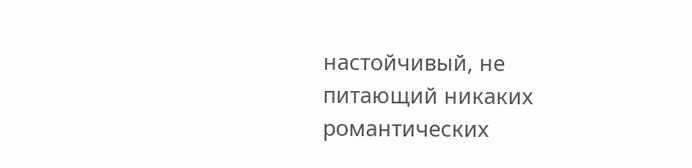настойчивый, не питающий никаких романтических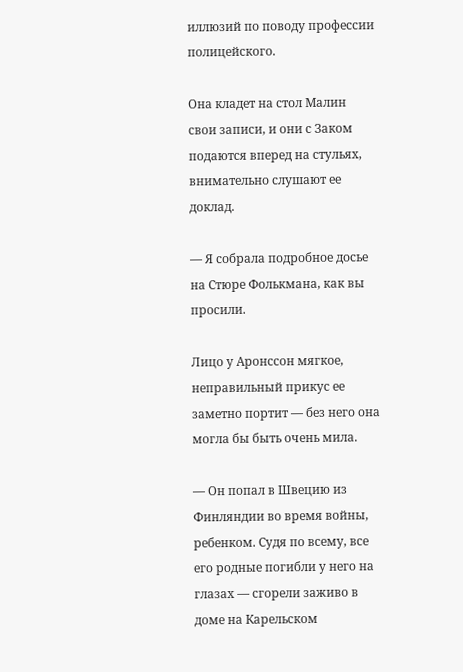иллюзий по поводу профессии полицейского.

Она кладет на стол Малин свои записи, и они с Заком подаются вперед на стульях, внимательно слушают ее доклад.

— Я собрала подробное досье на Стюре Фолькмана, как вы просили.

Лицо у Аронссон мягкое, неправильный прикус ее заметно портит — без него она могла бы быть очень мила.

— Он попал в Швецию из Финляндии во время войны, ребенком. Судя по всему, все его родные погибли у него на глазах — сгорели заживо в доме на Карельском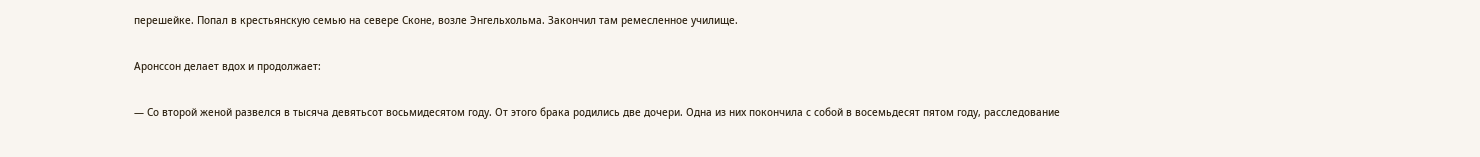перешейке. Попал в крестьянскую семью на севере Сконе, возле Энгельхольма. Закончил там ремесленное училище.

Аронссон делает вдох и продолжает:

— Со второй женой развелся в тысяча девятьсот восьмидесятом году. От этого брака родились две дочери. Одна из них покончила с собой в восемьдесят пятом году, расследование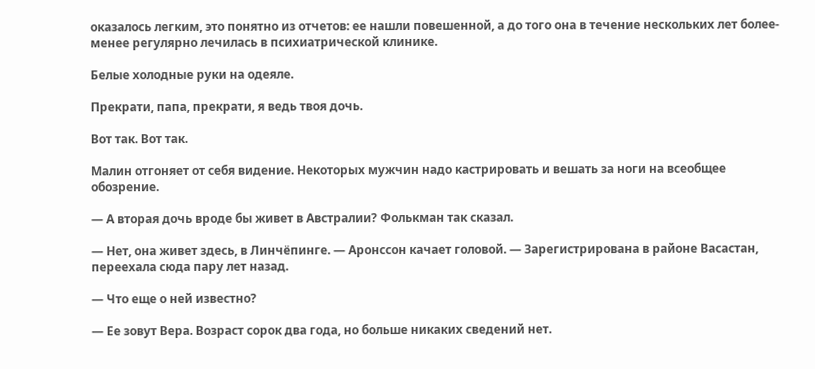оказалось легким, это понятно из отчетов: ее нашли повешенной, а до того она в течение нескольких лет более-менее регулярно лечилась в психиатрической клинике.

Белые холодные руки на одеяле.

Прекрати, папа, прекрати, я ведь твоя дочь.

Вот так. Вот так.

Малин отгоняет от себя видение. Некоторых мужчин надо кастрировать и вешать за ноги на всеобщее обозрение.

— А вторая дочь вроде бы живет в Австралии? Фолькман так сказал.

— Нет, она живет здесь, в Линчёпинге. — Аронссон качает головой. — Зарегистрирована в районе Васастан, переехала сюда пару лет назад.

— Что еще о ней известно?

— Ее зовут Вера. Возраст сорок два года, но больше никаких сведений нет.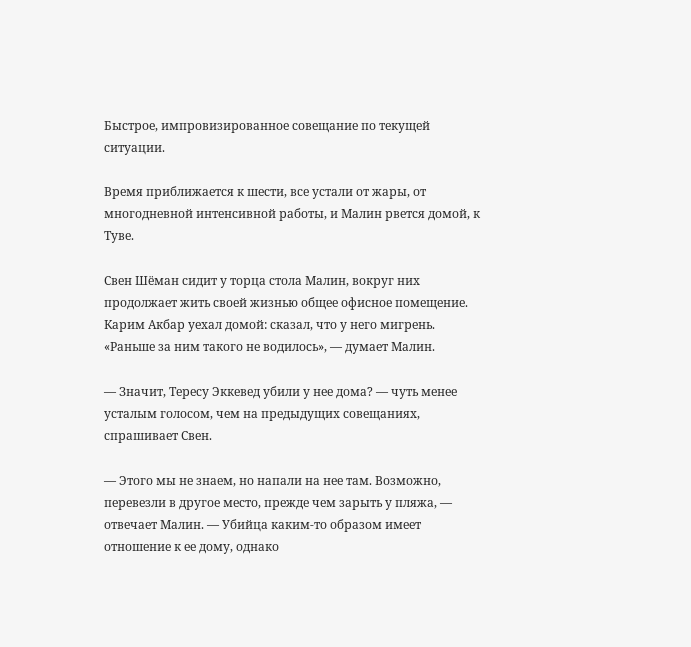Быстрое, импровизированное совещание по текущей ситуации.

Время приближается к шести, все устали от жары, от многодневной интенсивной работы, и Малин рвется домой, к Туве.

Свен Шёман сидит у торца стола Малин, вокруг них продолжает жить своей жизнью общее офисное помещение. Карим Акбар уехал домой: сказал, что у него мигрень. «Раньше за ним такого не водилось», — думает Малин.

— Значит, Тересу Эккевед убили у нее дома? — чуть менее усталым голосом, чем на предыдущих совещаниях, спрашивает Свен.

— Этого мы не знаем, но напали на нее там. Возможно, перевезли в другое место, прежде чем зарыть у пляжа, — отвечает Малин. — Убийца каким-то образом имеет отношение к ее дому, однако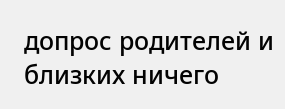допрос родителей и близких ничего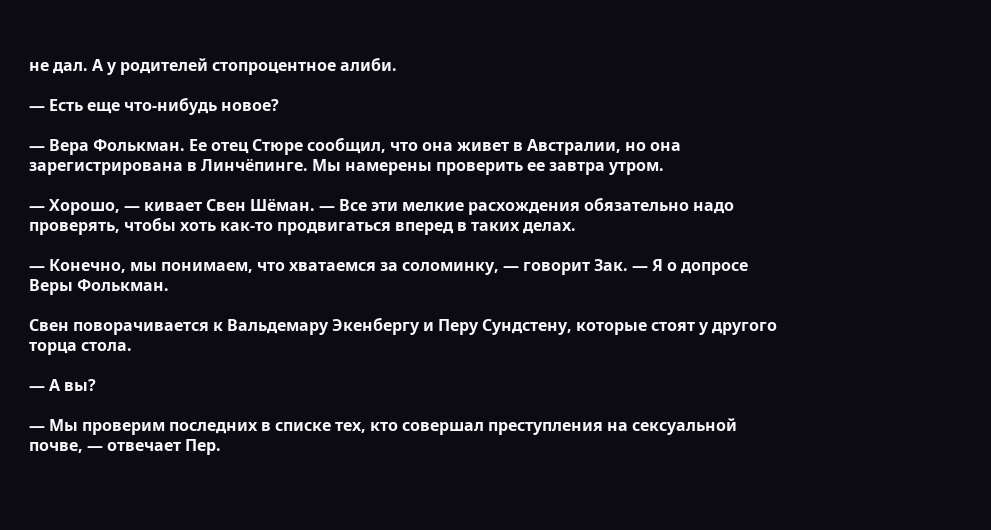не дал. А у родителей стопроцентное алиби.

— Есть еще что-нибудь новое?

— Вера Фолькман. Ее отец Стюре сообщил, что она живет в Австралии, но она зарегистрирована в Линчёпинге. Мы намерены проверить ее завтра утром.

— Хорошо, — кивает Свен Шёман. — Все эти мелкие расхождения обязательно надо проверять, чтобы хоть как-то продвигаться вперед в таких делах.

— Конечно, мы понимаем, что хватаемся за соломинку, — говорит Зак. — Я о допросе Веры Фолькман.

Свен поворачивается к Вальдемару Экенбергу и Перу Сундстену, которые стоят у другого торца стола.

— А вы?

— Мы проверим последних в списке тех, кто совершал преступления на сексуальной почве, — отвечает Пер.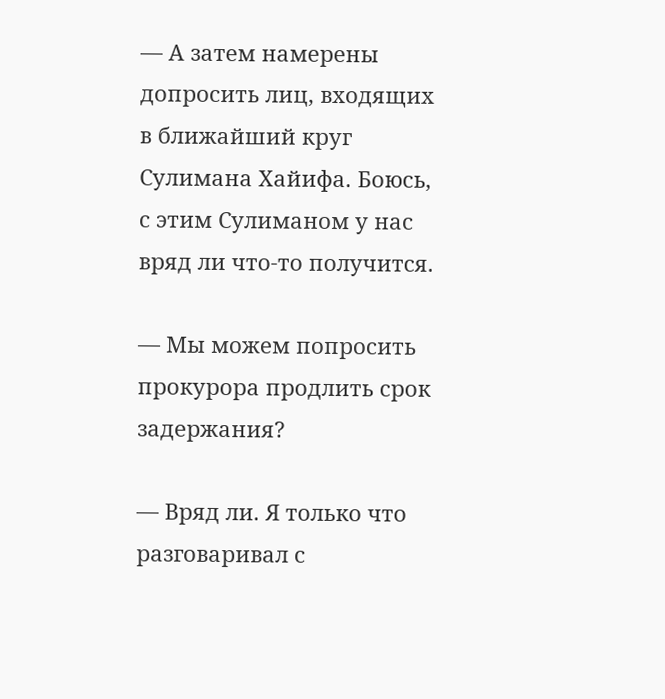— А затем намерены допросить лиц, входящих в ближайший круг Сулимана Хайифа. Боюсь, с этим Сулиманом у нас вряд ли что-то получится.

— Мы можем попросить прокурора продлить срок задержания?

— Вряд ли. Я только что разговаривал с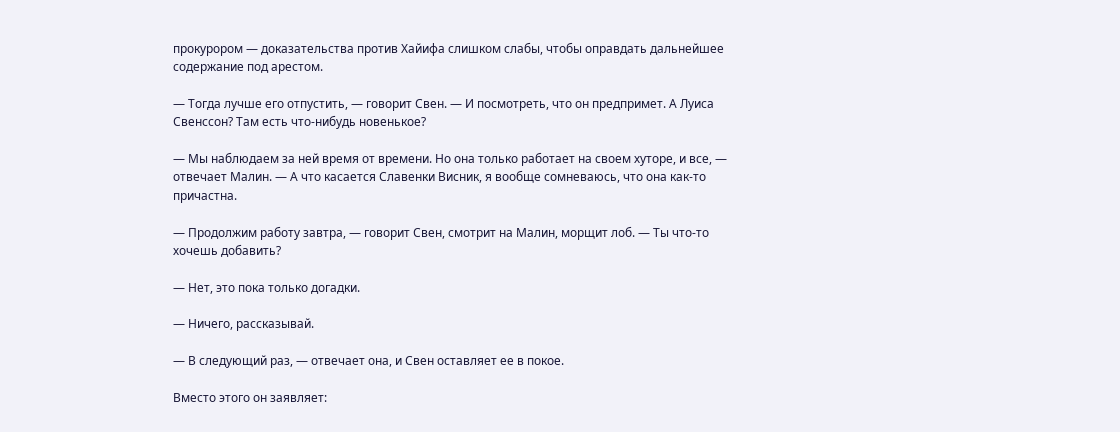прокурором — доказательства против Хайифа слишком слабы, чтобы оправдать дальнейшее содержание под арестом.

— Тогда лучше его отпустить, — говорит Свен. — И посмотреть, что он предпримет. А Луиса Свенссон? Там есть что-нибудь новенькое?

— Мы наблюдаем за ней время от времени. Но она только работает на своем хуторе, и все, — отвечает Малин. — А что касается Славенки Висник, я вообще сомневаюсь, что она как-то причастна.

— Продолжим работу завтра, — говорит Свен, смотрит на Малин, морщит лоб. — Ты что-то хочешь добавить?

— Нет, это пока только догадки.

— Ничего, рассказывай.

— В следующий раз, — отвечает она, и Свен оставляет ее в покое.

Вместо этого он заявляет: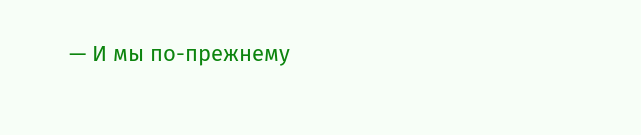— И мы по-прежнему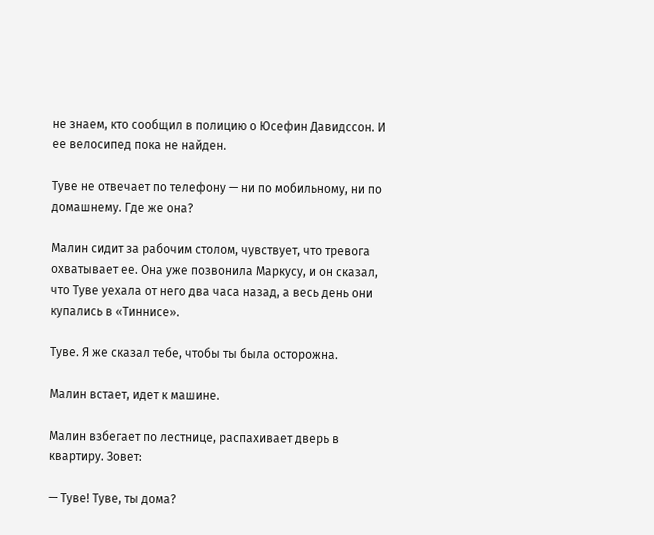не знаем, кто сообщил в полицию о Юсефин Давидссон. И ее велосипед пока не найден.

Туве не отвечает по телефону — ни по мобильному, ни по домашнему. Где же она?

Малин сидит за рабочим столом, чувствует, что тревога охватывает ее. Она уже позвонила Маркусу, и он сказал, что Туве уехала от него два часа назад, а весь день они купались в «Тиннисе».

Туве. Я же сказал тебе, чтобы ты была осторожна.

Малин встает, идет к машине.

Малин взбегает по лестнице, распахивает дверь в квартиру. Зовет:

— Туве! Туве, ты дома?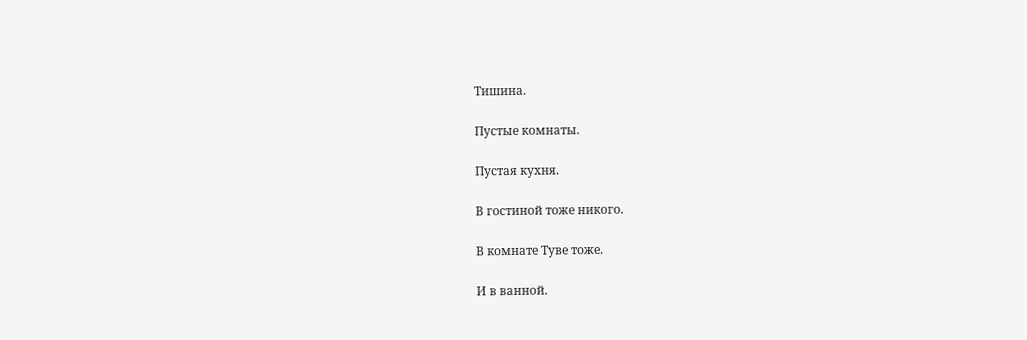Тишина.

Пустые комнаты.

Пустая кухня.

В гостиной тоже никого.

В комнате Туве тоже.

И в ванной.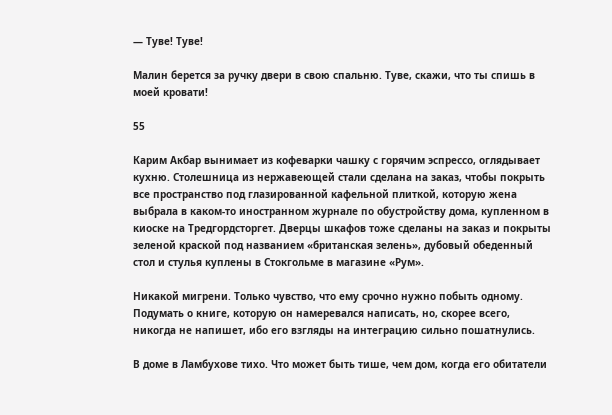— Туве! Туве!

Малин берется за ручку двери в свою спальню. Туве, скажи, что ты спишь в моей кровати!

55

Карим Акбар вынимает из кофеварки чашку с горячим эспрессо, оглядывает кухню. Столешница из нержавеющей стали сделана на заказ, чтобы покрыть все пространство под глазированной кафельной плиткой, которую жена выбрала в каком-то иностранном журнале по обустройству дома, купленном в киоске на Тредгордсторгет. Дверцы шкафов тоже сделаны на заказ и покрыты зеленой краской под названием «британская зелень», дубовый обеденный стол и стулья куплены в Стокгольме в магазине «Рум».

Никакой мигрени. Только чувство, что ему срочно нужно побыть одному. Подумать о книге, которую он намеревался написать, но, скорее всего, никогда не напишет, ибо его взгляды на интеграцию сильно пошатнулись.

В доме в Ламбухове тихо. Что может быть тише, чем дом, когда его обитатели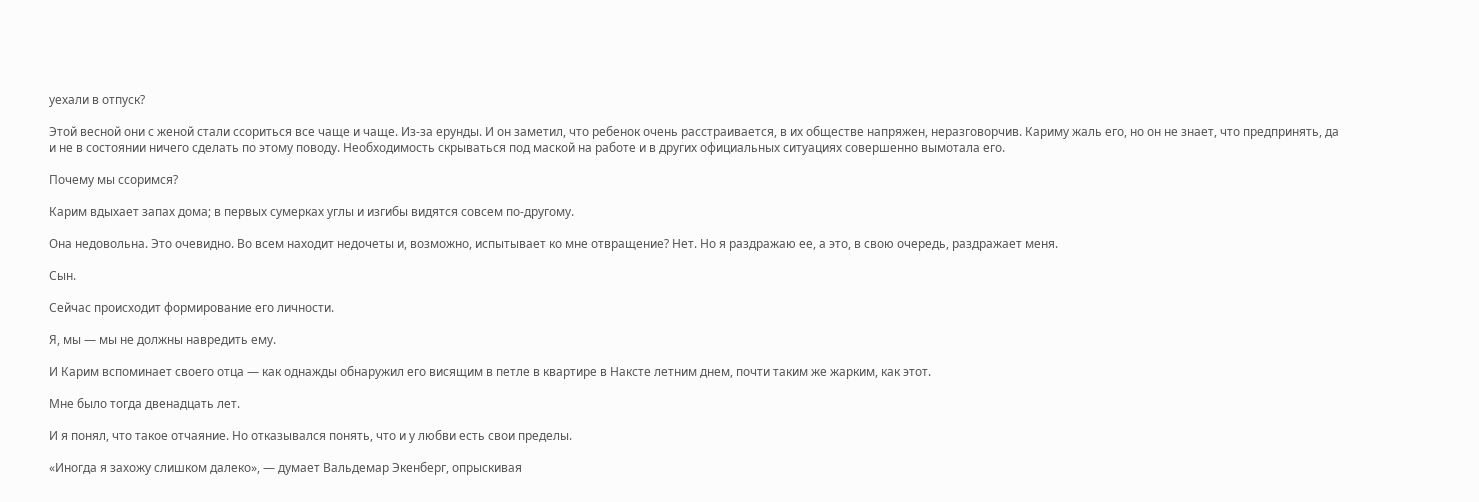уехали в отпуск?

Этой весной они с женой стали ссориться все чаще и чаще. Из-за ерунды. И он заметил, что ребенок очень расстраивается, в их обществе напряжен, неразговорчив. Кариму жаль его, но он не знает, что предпринять, да и не в состоянии ничего сделать по этому поводу. Необходимость скрываться под маской на работе и в других официальных ситуациях совершенно вымотала его.

Почему мы ссоримся?

Карим вдыхает запах дома; в первых сумерках углы и изгибы видятся совсем по-другому.

Она недовольна. Это очевидно. Во всем находит недочеты и, возможно, испытывает ко мне отвращение? Нет. Но я раздражаю ее, а это, в свою очередь, раздражает меня.

Сын.

Сейчас происходит формирование его личности.

Я, мы — мы не должны навредить ему.

И Карим вспоминает своего отца — как однажды обнаружил его висящим в петле в квартире в Наксте летним днем, почти таким же жарким, как этот.

Мне было тогда двенадцать лет.

И я понял, что такое отчаяние. Но отказывался понять, что и у любви есть свои пределы.

«Иногда я захожу слишком далеко», — думает Вальдемар Экенберг, опрыскивая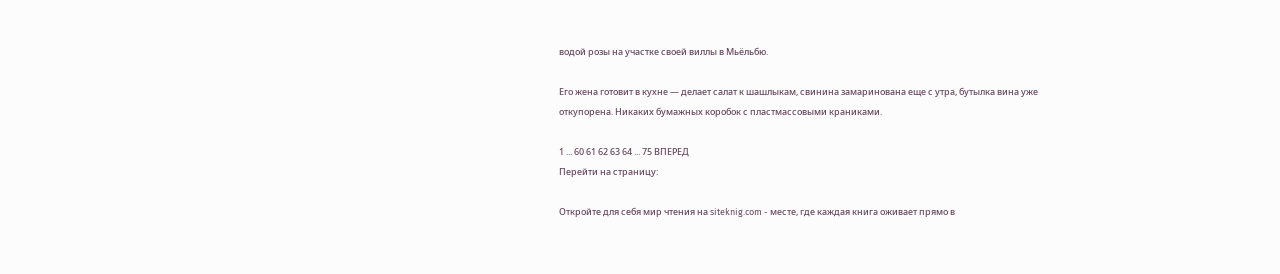водой розы на участке своей виллы в Мьёльбю.

Его жена готовит в кухне — делает салат к шашлыкам, свинина замаринована еще с утра, бутылка вина уже откупорена. Никаких бумажных коробок с пластмассовыми краниками.

1 ... 60 61 62 63 64 ... 75 ВПЕРЕД
Перейти на страницу:

Откройте для себя мир чтения на siteknig.com - месте, где каждая книга оживает прямо в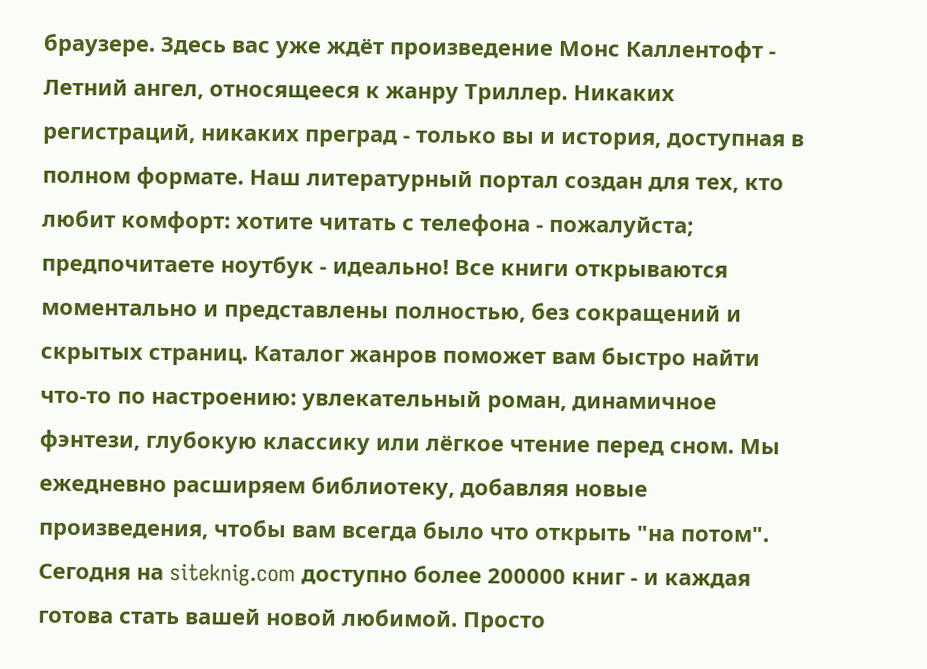браузере. Здесь вас уже ждёт произведение Монс Каллентофт - Летний ангел, относящееся к жанру Триллер. Никаких регистраций, никаких преград - только вы и история, доступная в полном формате. Наш литературный портал создан для тех, кто любит комфорт: хотите читать с телефона - пожалуйста; предпочитаете ноутбук - идеально! Все книги открываются моментально и представлены полностью, без сокращений и скрытых страниц. Каталог жанров поможет вам быстро найти что-то по настроению: увлекательный роман, динамичное фэнтези, глубокую классику или лёгкое чтение перед сном. Мы ежедневно расширяем библиотеку, добавляя новые произведения, чтобы вам всегда было что открыть "на потом". Сегодня на siteknig.com доступно более 200000 книг - и каждая готова стать вашей новой любимой. Просто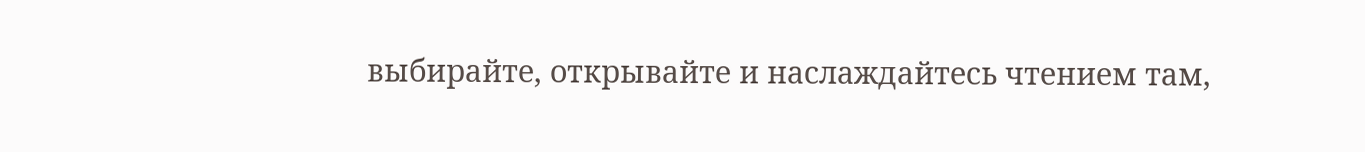выбирайте, открывайте и наслаждайтесь чтением там,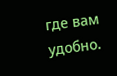где вам удобно.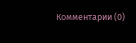Комментарии (0)